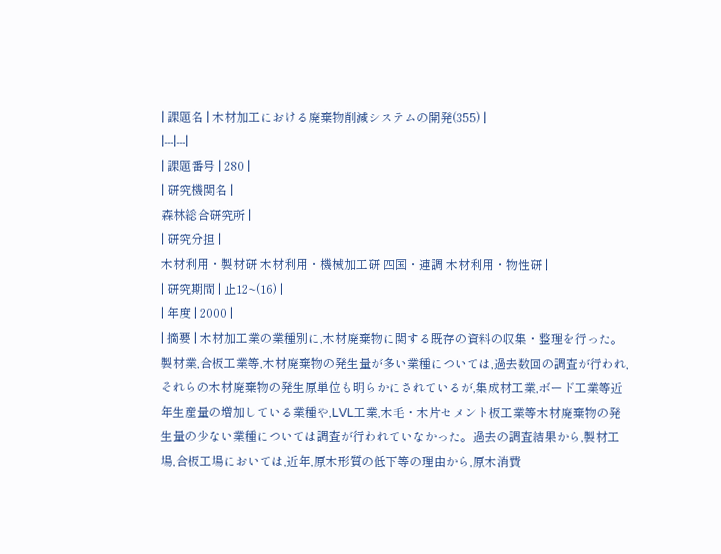| 課題名 | 木材加工における廃棄物削減システムの開発(355) |
|---|---|
| 課題番号 | 280 |
| 研究機関名 |
森林総合研究所 |
| 研究分担 |
木材利用・製材研 木材利用・機械加工研 四国・連調 木材利用・物性研 |
| 研究期間 | 止12~(16) |
| 年度 | 2000 |
| 摘要 | 木材加工業の業種別に,木材廃棄物に関する既存の資料の収集・整理を行った。製材業,合板工業等,木材廃棄物の発生量が多い業種については,過去数回の調査が行われ,それらの木材廃棄物の発生原単位も明らかにされているが,集成材工業,ボード工業等近年生産量の増加している業種や,LVL工業,木毛・木片セメント板工業等木材廃棄物の発生量の少ない業種については調査が行われていなかった。過去の調査結果から,製材工場,合板工場においては,近年,原木形質の低下等の理由から,原木消費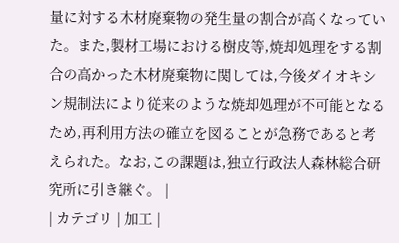量に対する木材廃棄物の発生量の割合が高くなっていた。また,製材工場における樹皮等,焼却処理をする割合の高かった木材廃棄物に関しては,今後ダイオキシン規制法により従来のような焼却処理が不可能となるため,再利用方法の確立を図ることが急務であると考えられた。なお,この課題は,独立行政法人森林総合研究所に引き継ぐ。 |
| カテゴリ | 加工 |